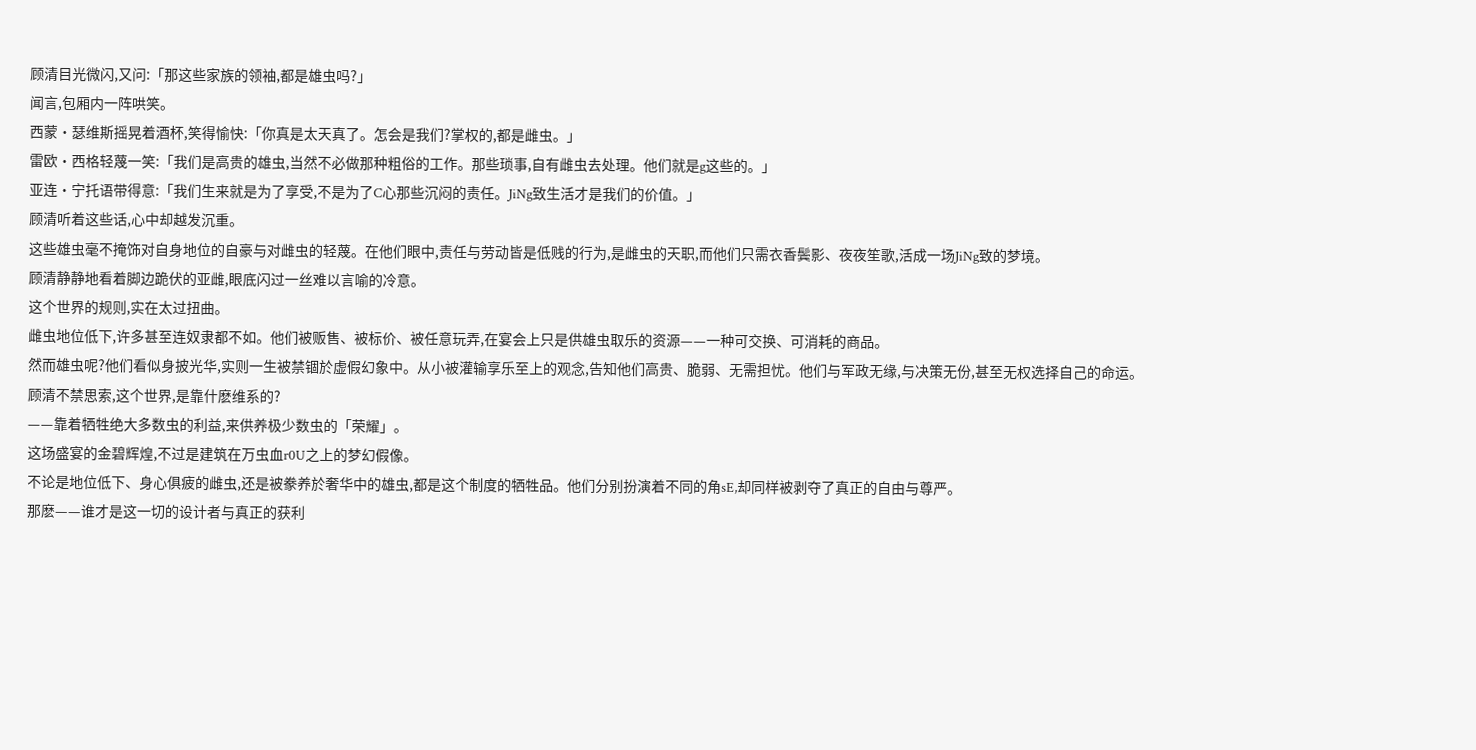顾清目光微闪,又问:「那这些家族的领袖,都是雄虫吗?」
闻言,包厢内一阵哄笑。
西蒙·瑟维斯摇晃着酒杯,笑得愉快:「你真是太天真了。怎会是我们?掌权的,都是雌虫。」
雷欧·西格轻蔑一笑:「我们是高贵的雄虫,当然不必做那种粗俗的工作。那些琐事,自有雌虫去处理。他们就是g这些的。」
亚连·宁托语带得意:「我们生来就是为了享受,不是为了C心那些沉闷的责任。JiNg致生活才是我们的价值。」
顾清听着这些话,心中却越发沉重。
这些雄虫毫不掩饰对自身地位的自豪与对雌虫的轻蔑。在他们眼中,责任与劳动皆是低贱的行为,是雌虫的天职,而他们只需衣香鬓影、夜夜笙歌,活成一场JiNg致的梦境。
顾清静静地看着脚边跪伏的亚雌,眼底闪过一丝难以言喻的冷意。
这个世界的规则,实在太过扭曲。
雌虫地位低下,许多甚至连奴隶都不如。他们被贩售、被标价、被任意玩弄,在宴会上只是供雄虫取乐的资源——一种可交换、可消耗的商品。
然而雄虫呢?他们看似身披光华,实则一生被禁锢於虚假幻象中。从小被灌输享乐至上的观念,告知他们高贵、脆弱、无需担忧。他们与军政无缘,与决策无份,甚至无权选择自己的命运。
顾清不禁思索,这个世界,是靠什麽维系的?
——靠着牺牲绝大多数虫的利益,来供养极少数虫的「荣耀」。
这场盛宴的金碧辉煌,不过是建筑在万虫血r0U之上的梦幻假像。
不论是地位低下、身心俱疲的雌虫,还是被豢养於奢华中的雄虫,都是这个制度的牺牲品。他们分别扮演着不同的角sE,却同样被剥夺了真正的自由与尊严。
那麽——谁才是这一切的设计者与真正的获利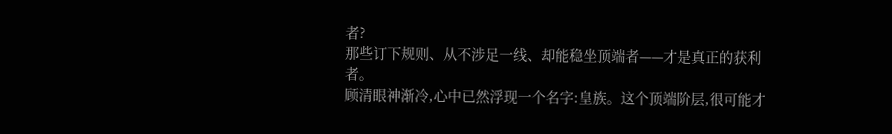者?
那些订下规则、从不涉足一线、却能稳坐顶端者——才是真正的获利者。
顾清眼神渐冷,心中已然浮现一个名字:皇族。这个顶端阶层,很可能才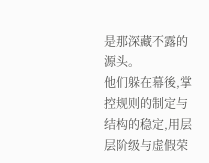是那深藏不露的源头。
他们躲在幕後,掌控规则的制定与结构的稳定,用层层阶级与虚假荣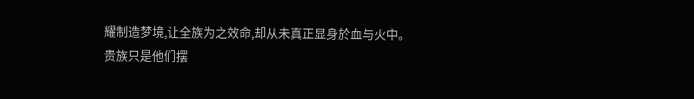耀制造梦境,让全族为之效命,却从未真正显身於血与火中。
贵族只是他们摆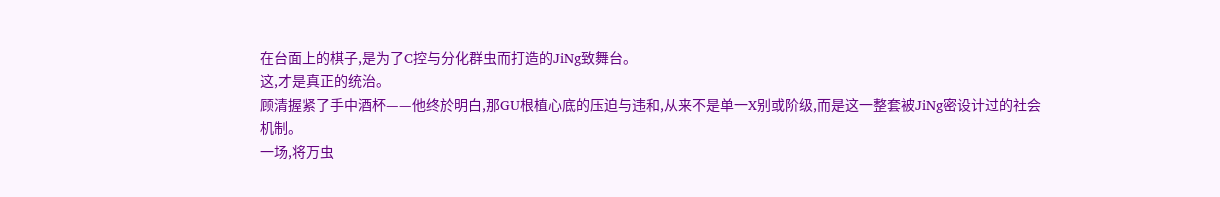在台面上的棋子,是为了C控与分化群虫而打造的JiNg致舞台。
这,才是真正的统治。
顾清握紧了手中酒杯——他终於明白,那GU根植心底的压迫与违和,从来不是单一X别或阶级,而是这一整套被JiNg密设计过的社会机制。
一场,将万虫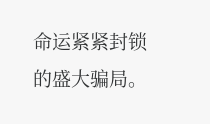命运紧紧封锁的盛大骗局。